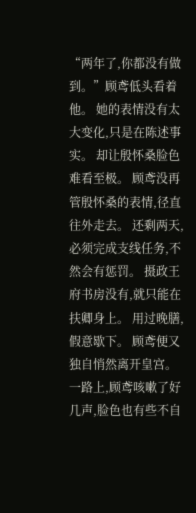“两年了,你都没有做到。”顾鸢低头看着他。 她的表情没有太大变化,只是在陈述事实。 却让殷怀桑脸色难看至极。 顾鸢没再管殷怀桑的表情,径直往外走去。 还剩两天,必须完成支线任务,不然会有惩罚。 摄政王府书房没有,就只能在扶卿身上。 用过晚膳,假意歇下。 顾鸢便又独自悄然离开皇宫。 一路上,顾鸢咳嗽了好几声,脸色也有些不自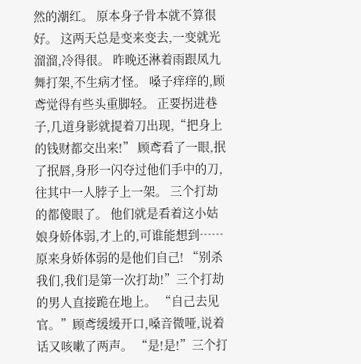然的潮红。 原本身子骨本就不算很好。 这两天总是变来变去,一变就光溜溜,冷得很。 昨晚还淋着雨跟凤九舞打架,不生病才怪。 嗓子痒痒的,顾鸢觉得有些头重脚轻。 正要拐进巷子,几道身影就提着刀出现,“把身上的钱财都交出来!” 顾鸢看了一眼,抿了抿唇,身形一闪夺过他们手中的刀,往其中一人脖子上一架。 三个打劫的都傻眼了。 他们就是看着这小姑娘身娇体弱,才上的,可谁能想到…… 原来身娇体弱的是他们自己! “别杀我们,我们是第一次打劫!”三个打劫的男人直接跪在地上。 “自己去见官。”顾鸢缓缓开口,嗓音微哑,说着话又咳嗽了两声。 “是!是!”三个打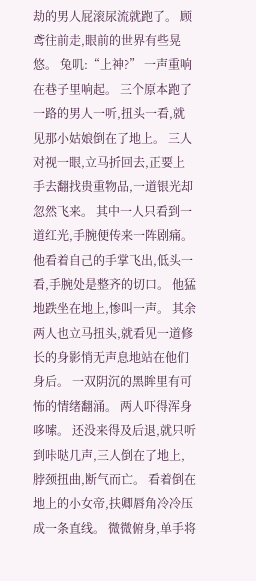劫的男人屁滚尿流就跑了。 顾鸢往前走,眼前的世界有些晃悠。 兔叽:“上神?” 一声重响在巷子里响起。 三个原本跑了一路的男人一听,扭头一看,就见那小姑娘倒在了地上。 三人对视一眼,立马折回去,正要上手去翻找贵重物品,一道银光却忽然飞来。 其中一人只看到一道红光,手腕便传来一阵剧痛。 他看着自己的手掌飞出,低头一看,手腕处是整齐的切口。 他猛地跌坐在地上,惨叫一声。 其余两人也立马扭头,就看见一道修长的身影悄无声息地站在他们身后。 一双阴沉的黑眸里有可怖的情绪翻涌。 两人吓得浑身哆嗦。 还没来得及后退,就只听到咔哒几声,三人倒在了地上,脖颈扭曲,断气而亡。 看着倒在地上的小女帝,扶卿唇角冷冷压成一条直线。 微微俯身,单手将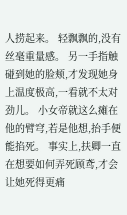人捞起来。 轻飘飘的,没有丝毫重量感。 另一手指触碰到她的脸颊,才发现她身上温度极高,一看就不太对劲儿。 小女帝就这么瘫在他的臂穹,若是他想,抬手便能掐死。 事实上,扶卿一直在想要如何弄死顾鸢,才会让她死得更痛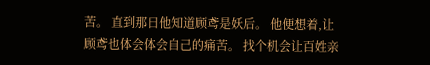苦。 直到那日他知道顾鸢是妖后。 他便想着,让顾鸢也体会体会自己的痛苦。 找个机会让百姓亲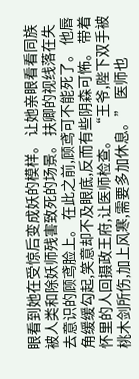眼看到她在受惊后变成妖的模样。 让她亲眼看看同族被人类和除妖师残害致死的场景。 扶卿的视线落在失去意识的顾鸢脸上。 在此之前,顾鸢可不能死了。 他唇角缓缓勾起,笑意却不及眼底,反而有些阴森可怖。 带着怀里的人回摄政王府,让医师检查。 “王爷,陛下双手被桃木剑所伤,加上风寒,需要多加休息。” 医师也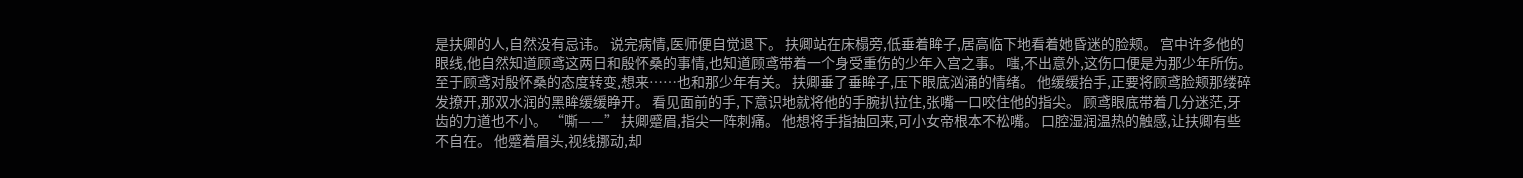是扶卿的人,自然没有忌讳。 说完病情,医师便自觉退下。 扶卿站在床榻旁,低垂着眸子,居高临下地看着她昏迷的脸颊。 宫中许多他的眼线,他自然知道顾鸢这两日和殷怀桑的事情,也知道顾鸢带着一个身受重伤的少年入宫之事。 嗤,不出意外,这伤口便是为那少年所伤。 至于顾鸢对殷怀桑的态度转变,想来……也和那少年有关。 扶卿垂了垂眸子,压下眼底汹涌的情绪。 他缓缓抬手,正要将顾鸢脸颊那缕碎发撩开,那双水润的黑眸缓缓睁开。 看见面前的手,下意识地就将他的手腕扒拉住,张嘴一口咬住他的指尖。 顾鸢眼底带着几分迷茫,牙齿的力道也不小。 “嘶——” 扶卿蹙眉,指尖一阵刺痛。 他想将手指抽回来,可小女帝根本不松嘴。 口腔湿润温热的触感,让扶卿有些不自在。 他蹙着眉头,视线挪动,却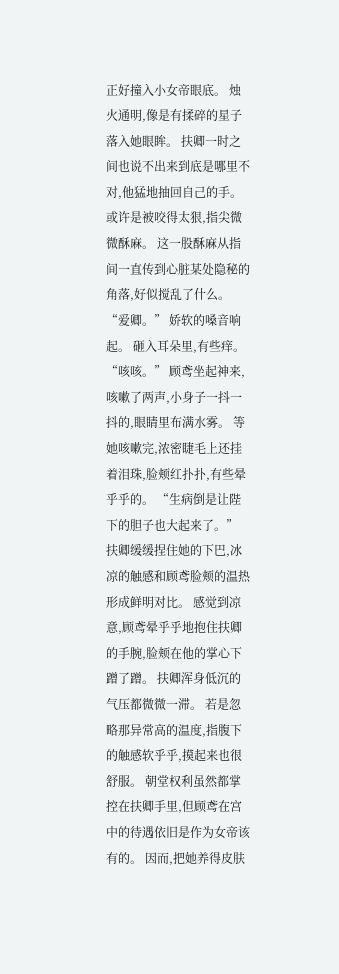正好撞入小女帝眼底。 烛火通明,像是有揉碎的星子落入她眼眸。 扶卿一时之间也说不出来到底是哪里不对,他猛地抽回自己的手。 或许是被咬得太狠,指尖微微酥麻。 这一股酥麻从指间一直传到心脏某处隐秘的角落,好似搅乱了什么。 “爱卿。” 娇软的嗓音响起。 砸入耳朵里,有些痒。 “咳咳。” 顾鸢坐起神来,咳嗽了两声,小身子一抖一抖的,眼睛里布满水雾。 等她咳嗽完,浓密睫毛上还挂着泪珠,脸颊红扑扑,有些晕乎乎的。 “生病倒是让陛下的胆子也大起来了。” 扶卿缓缓捏住她的下巴,冰凉的触感和顾鸢脸颊的温热形成鲜明对比。 感觉到凉意,顾鸢晕乎乎地抱住扶卿的手腕,脸颊在他的掌心下蹭了蹭。 扶卿浑身低沉的气压都微微一滞。 若是忽略那异常高的温度,指腹下的触感软乎乎,摸起来也很舒服。 朝堂权利虽然都掌控在扶卿手里,但顾鸢在宫中的待遇依旧是作为女帝该有的。 因而,把她养得皮肤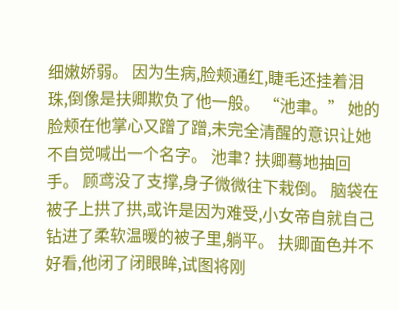细嫩娇弱。 因为生病,脸颊通红,睫毛还挂着泪珠,倒像是扶卿欺负了他一般。 “池聿。” 她的脸颊在他掌心又蹭了蹭,未完全清醒的意识让她不自觉喊出一个名字。 池聿? 扶卿蓦地抽回手。 顾鸢没了支撑,身子微微往下栽倒。 脑袋在被子上拱了拱,或许是因为难受,小女帝自就自己钻进了柔软温暖的被子里,躺平。 扶卿面色并不好看,他闭了闭眼眸,试图将刚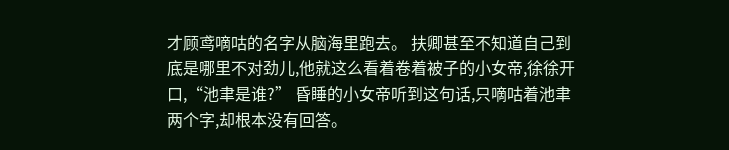才顾鸢嘀咕的名字从脑海里跑去。 扶卿甚至不知道自己到底是哪里不对劲儿,他就这么看着卷着被子的小女帝,徐徐开口,“池聿是谁?” 昏睡的小女帝听到这句话,只嘀咕着池聿两个字,却根本没有回答。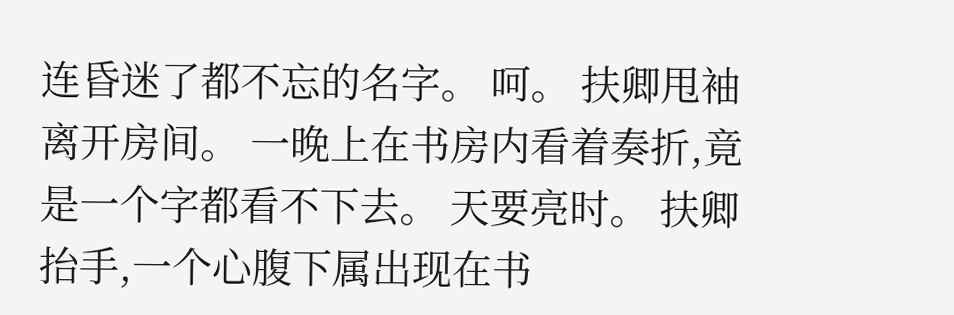连昏迷了都不忘的名字。 呵。 扶卿甩袖离开房间。 一晚上在书房内看着奏折,竟是一个字都看不下去。 天要亮时。 扶卿抬手,一个心腹下属出现在书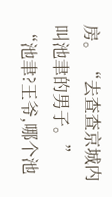房。 “去查查京城内叫池聿的男子。” “池聿?王爷,哪个池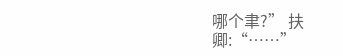哪个聿?” 扶卿:“……”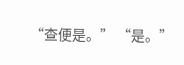“查便是。” “是。”